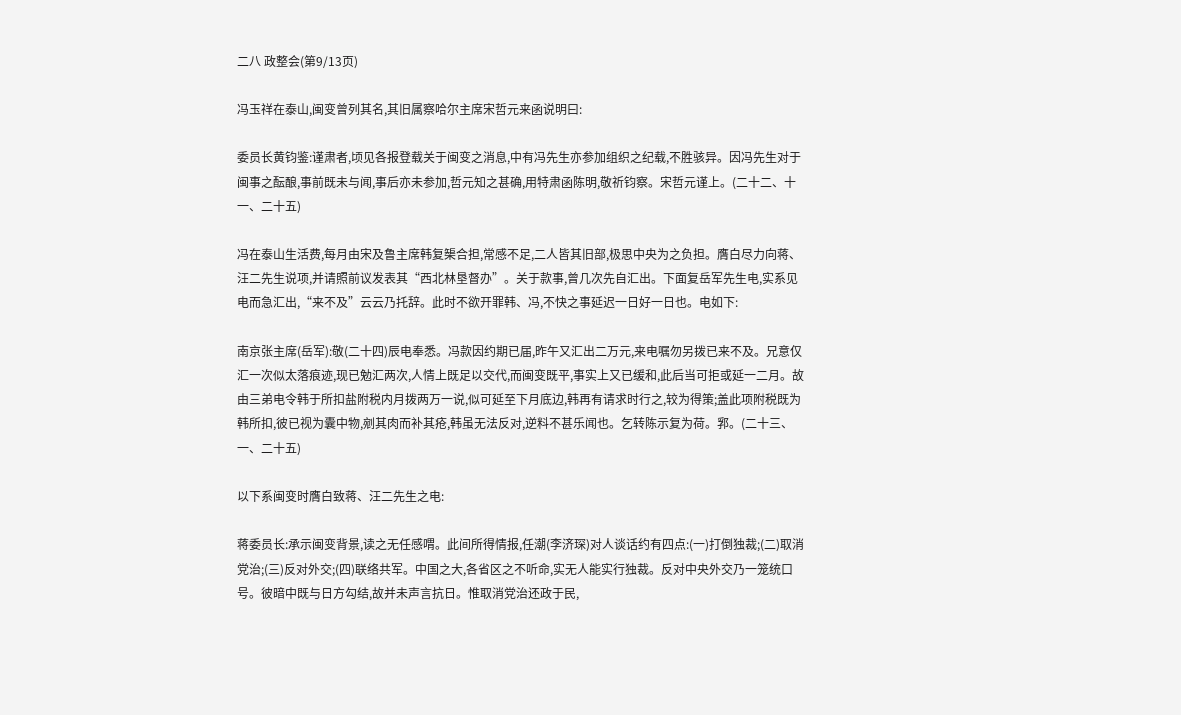二八 政整会(第9/13页)

冯玉祥在泰山,闽变曾列其名,其旧属察哈尔主席宋哲元来函说明曰:

委员长黄钧鉴:谨肃者,顷见各报登载关于闽变之消息,中有冯先生亦参加组织之纪载,不胜骇异。因冯先生对于闽事之酝酿,事前既未与闻,事后亦未参加,哲元知之甚确,用特肃函陈明,敬祈钧察。宋哲元谨上。(二十二、十一、二十五)

冯在泰山生活费,每月由宋及鲁主席韩复榘合担,常感不足,二人皆其旧部,极思中央为之负担。膺白尽力向蒋、汪二先生说项,并请照前议发表其“西北林垦督办”。关于款事,曾几次先自汇出。下面复岳军先生电,实系见电而急汇出,“来不及”云云乃托辞。此时不欲开罪韩、冯,不快之事延迟一日好一日也。电如下:

南京张主席(岳军):敬(二十四)辰电奉悉。冯款因约期已届,昨午又汇出二万元,来电嘱勿另拨已来不及。兄意仅汇一次似太落痕迹,现已勉汇两次,人情上既足以交代,而闽变既平,事实上又已缓和,此后当可拒或延一二月。故由三弟电令韩于所扣盐附税内月拨两万一说,似可延至下月底边,韩再有请求时行之,较为得策;盖此项附税既为韩所扣,彼已视为囊中物,剜其肉而补其疮,韩虽无法反对,逆料不甚乐闻也。乞转陈示复为荷。郛。(二十三、一、二十五)

以下系闽变时膺白致蒋、汪二先生之电:

蒋委员长:承示闽变背景,读之无任感喟。此间所得情报,任潮(李济琛)对人谈话约有四点:(一)打倒独裁;(二)取消党治;(三)反对外交;(四)联络共军。中国之大,各省区之不听命,实无人能实行独裁。反对中央外交乃一笼统口号。彼暗中既与日方勾结,故并未声言抗日。惟取消党治还政于民,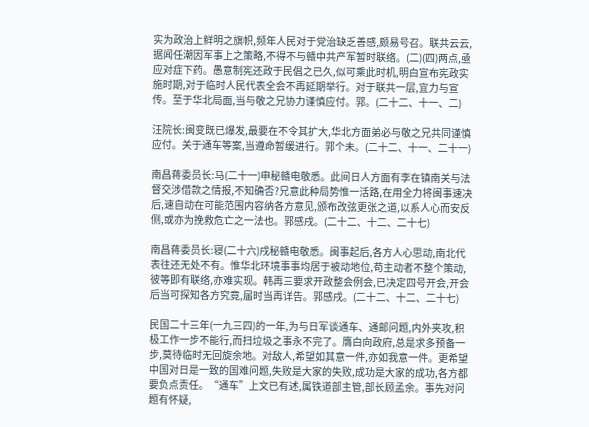实为政治上鲜明之旗帜,频年人民对于党治缺乏善感,颇易号召。联共云云,据闻任潮因军事上之策略,不得不与赣中共产军暂时联络。(二)(四)两点,亟应对症下药。愚意制宪还政于民倡之已久,似可乘此时机,明白宣布宪政实施时期,对于临时人民代表全会不再延期举行。对于联共一层,宜力与宣传。至于华北局面,当与敬之兄协力谨慎应付。郛。(二十二、十一、二)

汪院长:闽变既已爆发,最要在不令其扩大,华北方面弟必与敬之兄共同谨慎应付。关于通车等案,当遵命暂缓进行。郛个未。(二十二、十一、二十一)

南昌蒋委员长:马(二十一)申秘赣电敬悉。此间日人方面有李在镇南关与法督交涉借款之情报,不知确否?兄意此种局势惟一活路,在用全力将闽事速决后,速自动在可能范围内容纳各方意见,颁布改弦更张之道,以系人心而安反侧,或亦为挽救危亡之一法也。郛感戌。(二十二、十二、二十七)

南昌蒋委员长:寝(二十六)戌秘赣电敬悉。闽事起后,各方人心思动,南北代表往还无处不有。惟华北环境事事均居于被动地位,苟主动者不整个策动,彼等即有联络,亦难实现。韩再三要求开政整会例会,已决定四号开会,开会后当可探知各方究竟,届时当再详告。郛感戌。(二十二、十二、二十七)

民国二十三年(一九三四)的一年,为与日军谈通车、通邮问题,内外夹攻,积极工作一步不能行,而扫垃圾之事永不完了。膺白向政府,总是求多预备一步,莫待临时无回旋余地。对敌人,希望如其意一件,亦如我意一件。更希望中国对日是一致的国难问题,失败是大家的失败,成功是大家的成功,各方都要负点责任。“通车”上文已有述,属铁道部主管,部长顾孟余。事先对问题有怀疑,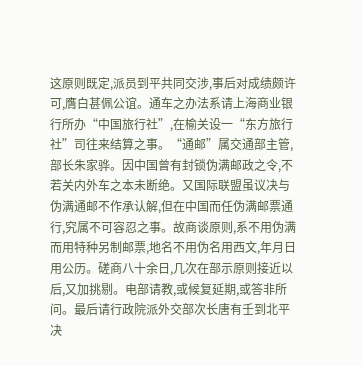这原则既定,派员到平共同交涉,事后对成绩颇许可,膺白甚佩公谊。通车之办法系请上海商业银行所办“中国旅行社”,在榆关设一“东方旅行社”司往来结算之事。“通邮”属交通部主管,部长朱家骅。因中国曾有封锁伪满邮政之令,不若关内外车之本未断绝。又国际联盟虽议决与伪满通邮不作承认解,但在中国而任伪满邮票通行,究属不可容忍之事。故商谈原则,系不用伪满而用特种另制邮票,地名不用伪名用西文,年月日用公历。磋商八十余日,几次在部示原则接近以后,又加挑剔。电部请教,或候复延期,或答非所问。最后请行政院派外交部次长唐有壬到北平决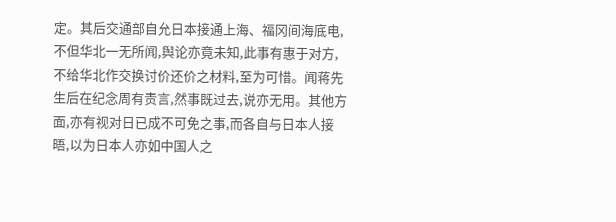定。其后交通部自允日本接通上海、福冈间海底电,不但华北一无所闻,舆论亦竟未知,此事有惠于对方,不给华北作交换讨价还价之材料,至为可惜。闻蒋先生后在纪念周有责言,然事既过去,说亦无用。其他方面,亦有视对日已成不可免之事,而各自与日本人接晤,以为日本人亦如中国人之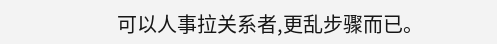可以人事拉关系者,更乱步骤而已。